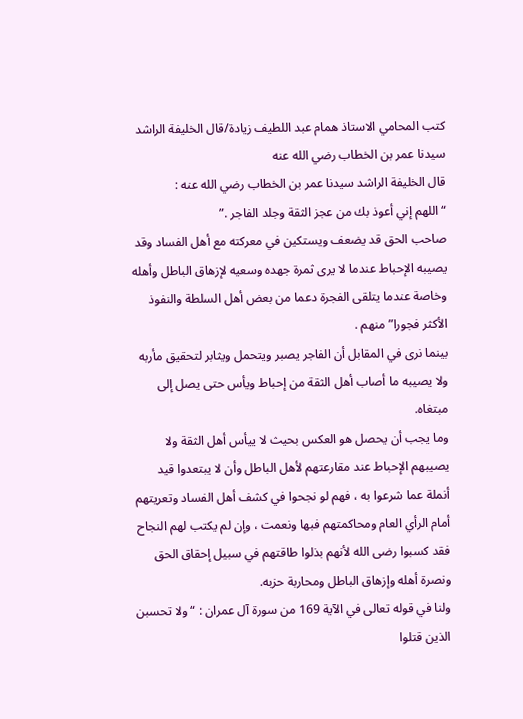كتب المحامي الاستاذ همام عبد اللطيف زيادة/قال الخليفة الراشد سيدنا عمر بن الخطاب رضي الله عنه
قال الخليفة الراشد سيدنا عمر بن الخطاب رضي الله عنه :
“اللهم إني أعوذ بك من عجز الثقة وجلد الفاجر .”
صاحب الحق قد يضعف ويستكين في معركته مع أهل الفساد وقد يصيبه الإحباط عندما لا يرى ثمرة جهده وسعيه لإزهاق الباطل وأهله وخاصة عندما يتلقى الفجرة دعما من بعض أهل السلطة والنفوذ الأكثر فجورا” منهم .
بينما نرى في المقابل أن الفاجر يصبر ويتحمل ويثابر لتحقيق مأربه ولا يصيبه ما أصاب أهل الثقة من إحباط ويأس حتى يصل إلى مبتغاه.
وما يجب أن يحصل هو العكس بحيث لا ييأس أهل الثقة ولا يصيبهم الإحباط عند مقارعتهم لأهل الباطل وأن لا يبتعدوا قيد أنملة عما شرعوا به ، فهم لو نجحوا في كشف أهل الفساد وتعريتهم أمام الرأي العام ومحاكمتهم فبها ونعمت ، وإن لم يكتب لهم النجاح فقد كسبوا رضى الله لأنهم بذلوا طاقتهم في سبيل إحقاق الحق ونصرة أهله وإزهاق الباطل ومحاربة حزبه.
ولنا في قوله تعالى في الآية 169 من سورة آل عمران : “ولا تحسبن الذين قتلوا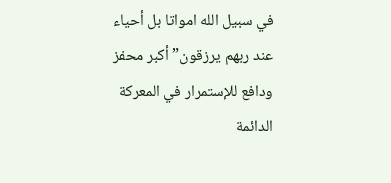في سبيل الله امواتا بل أحياء عند ربهم يرزقون” أكبر محفز ودافع للإستمرار في المعركة الدائمة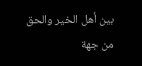بين أهل الخير والحق من جهة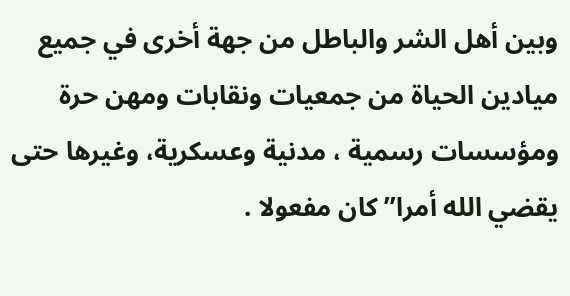وبين أهل الشر والباطل من جهة أخرى في جميع ميادين الحياة من جمعيات ونقابات ومهن حرة ومؤسسات رسمية ، مدنية وعسكرية، وغيرها حتى يقضي الله أمرا” كان مفعولا .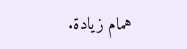همام زيادة.